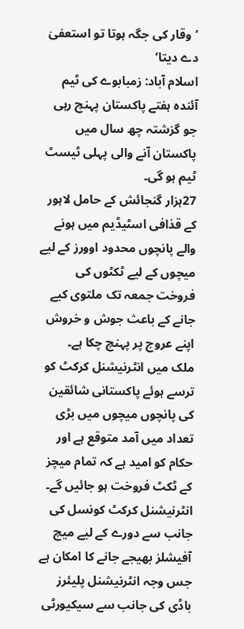’وقار کی جگہ ہوتا تو استعفیٰ دے دیتا‘
اسلام آباد: زمبابوے کی ٹیم آئندہ ہفتے پاکستان پہنچ رہی جو گزشتہ چھ سال میں پاکستان آنے والی پہلی ٹیسٹ ٹیم ہو گی۔
27ہزار گنجائش کے حامل لاہور کے قذافی اسٹیڈیم میں ہونے والے پانچوں محدود اوورز کے لیے میچوں کے لیے ٹکٹوں کی فروخت جمعہ تک ملتوی کیے جانے کے باعث جوش و خروش اپنے عروج پر پہنچ چکا ہے۔
ملک میں انٹرنیشنل کرکٹ کو ترسے ہوئے پاکستانی شائقین کی پانچوں میچوں میں بڑی تعداد میں آمد متوقع ہے اور حکام کو امید ہے کہ تمام میچز کے ٹکٹ فروخت ہو جائیں گے۔
انٹرنیشنل کرکٹ کونسل کی جانب سے دورے کے لیے میچ آفیشلز بھیجے جانے کا امکان ہے جس وجہ انٹرنیشنل پلیئرز باڈی کی جانب سے سیکیورٹی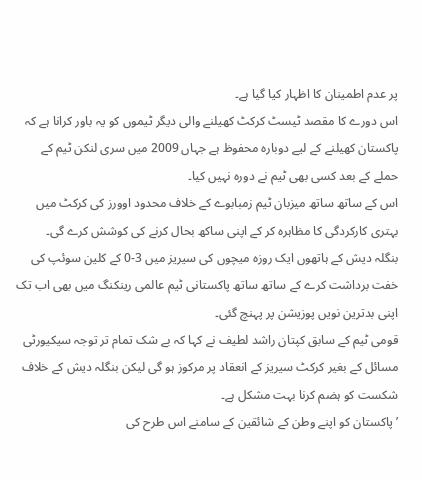پر عدم اطمینان کا اظہار کیا گیا ہے۔
اس دورے کا مقصد ٹیسٹ کرکٹ کھیلنے والی دیگر ٹیموں کو یہ باور کرانا ہے کہ پاکستان کھیلنے کے لیے دوبارہ محفوظ ہے جہاں 2009 میں سری لنکن ٹیم کے حملے کے بعد کسی بھی ٹیم نے دورہ نہیں کیا۔
اس کے ساتھ ساتھ میزبان ٹیم زمبابوے کے خلاف محدود اوورز کی کرکٹ میں بہتری کارکردگی کا مظاہرہ کر کے اپنی ساکھ بحال کرنے کی کوشش کرے گی۔
بنگلہ دیش کے ہاتھوں ایک روزہ میچوں کی سیریز میں 3-0 کے کلین سوئپ کی خفت برداشت کرے کے ساتھ ساتھ پاکستانی ٹیم عالمی رینکنگ میں بھی اب تک اپنی بدترین نویں پوزیشن پر پہنچ گئی۔
قومی ٹیم کے سابق کپتان راشد لطیف نے کہا کہ بے شک تمام تر توجہ سیکیورٹی مسائل کے بغیر کرکٹ سیریز کے انعقاد پر مرکوز ہو گی لیکن بنگلہ دیش کے خلاف شکست کو ہضم کرنا بہت مشکل ہے۔
’پاکستان کو اپنے وطن کے شائقین کے سامنے اس طرح کی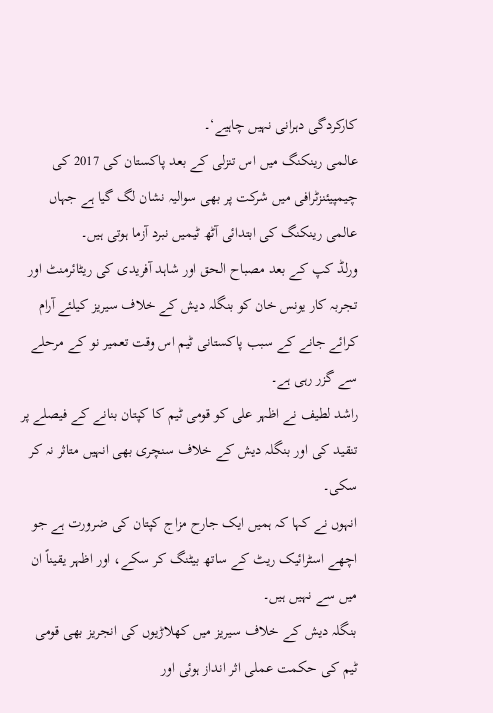کارکردگی دہرانی نہیں چاہیے‘۔
عالمی رینکنگ میں اس تنزلی کے بعد پاکستان کی 2017 کی چیمپیئنزٹرافی میں شرکت پر بھی سوالیہ نشان لگ گیا ہے جہاں عالمی رینکنگ کی ابتدائی آٹھ ٹیمیں نبرد آزما ہوتی ہیں۔
ورلڈ کپ کے بعد مصباح الحق اور شاہد آفریدی کی ریٹائرمنٹ اور تجربہ کار یونس خان کو بنگلہ دیش کے خلاف سیریز کیلئے آرام کرائے جانے کے سبب پاکستانی ٹیم اس وقت تعمیر نو کے مرحلے سے گزر رہی ہے۔
راشد لطیف نے اظہر علی کو قومی ٹیم کا کپتان بنانے کے فیصلے پر تنقید کی اور بنگلہ دیش کے خلاف سنچری بھی انہیں متاثر نہ کر سکی۔
انہوں نے کہا کہ ہمیں ایک جارح مزاج کپتان کی ضرورت ہے جو اچھے اسٹرائیک ریٹ کے ساتھ بیٹنگ کر سکے، اور اظہر یقیناً ان میں سے نہیں ہیں۔
بنگلہ دیش کے خلاف سیریز میں کھلاڑیوں کی انجریز بھی قومی ٹیم کی حکمت عملی اثر انداز ہوئی اور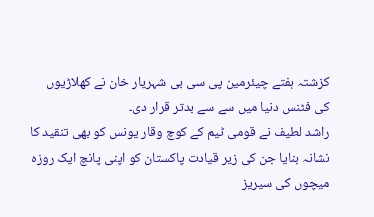کزشتہ ہفتے چیئرمین پی سی بی شہریار خان نے کھلاڑیوں کی فٹنس دنیا میں سے سے بدتر قرار دی۔
راشد لطیف نے قومی ٹیم کے کوچ وقار یونس کو بھی تنقید کا نشانہ بنایا جن کی زیر قیادت پاکستان کو اپنی پانچ ایک روزہ میچوں کی سیریز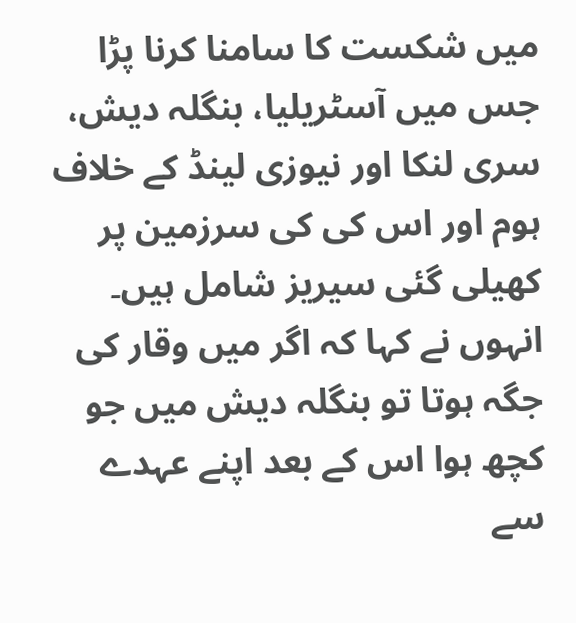میں شکست کا سامنا کرنا پڑا جس میں آسٹریلیا، بنگلہ دیش، سری لنکا اور نیوزی لینڈ کے خلاف ہوم اور اس کی کی سرزمین پر کھیلی گئی سیریز شامل ہیں۔
انہوں نے کہا کہ اگر میں وقار کی جگہ ہوتا تو بنگلہ دیش میں جو کچھ ہوا اس کے بعد اپنے عہدے سے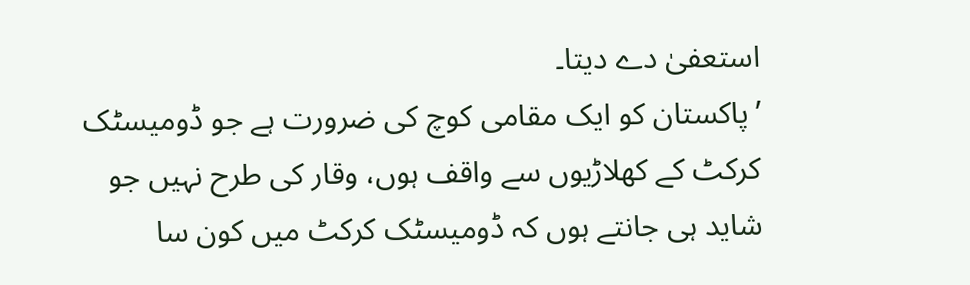استعفیٰ دے دیتا۔
’پاکستان کو ایک مقامی کوچ کی ضرورت ہے جو ڈومیسٹک کرکٹ کے کھلاڑیوں سے واقف ہوں، وقار کی طرح نہیں جو شاید ہی جانتے ہوں کہ ڈومیسٹک کرکٹ میں کون سا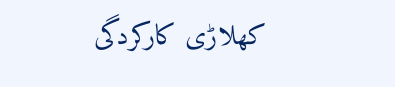کھلاڑی کارکردگی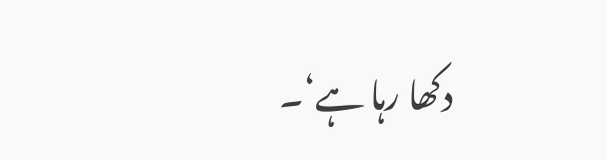دکھا رہا ہے‘۔